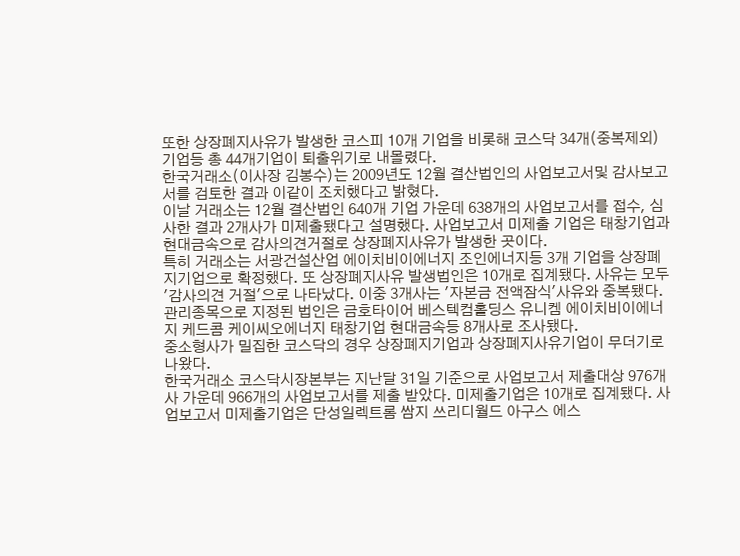또한 상장폐지사유가 발생한 코스피 10개 기업을 비롯해 코스닥 34개(중복제외) 기업등 총 44개기업이 퇴출위기로 내몰렸다.
한국거래소(이사장 김봉수)는 2009년도 12월 결산법인의 사업보고서및 감사보고서를 검토한 결과 이같이 조치했다고 밝혔다.
이날 거래소는 12월 결산법인 640개 기업 가운데 638개의 사업보고서를 접수, 심사한 결과 2개사가 미제출됐다고 설명했다. 사업보고서 미제출 기업은 태창기업과 현대금속으로 감사의견거절로 상장폐지사유가 발생한 곳이다.
특히 거래소는 서광건설산업 에이치비이에너지 조인에너지등 3개 기업을 상장폐지기업으로 확정했다. 또 상장폐지사유 발생법인은 10개로 집계됐다. 사유는 모두 '감사의견 거절'으로 나타났다. 이중 3개사는 '자본금 전액잠식'사유와 중복됐다. 관리종목으로 지정된 법인은 금호타이어 베스텍컴홀딩스 유니켐 에이치비이에너지 케드콤 케이씨오에너지 태창기업 현대금속등 8개사로 조사됐다.
중소형사가 밀집한 코스닥의 경우 상장폐지기업과 상장폐지사유기업이 무더기로 나왔다.
한국거래소 코스닥시장본부는 지난달 31일 기준으로 사업보고서 제출대상 976개사 가운데 966개의 사업보고서를 제출 받았다. 미제출기업은 10개로 집계됐다. 사업보고서 미제출기업은 단성일렉트롬 쌈지 쓰리디월드 아구스 에스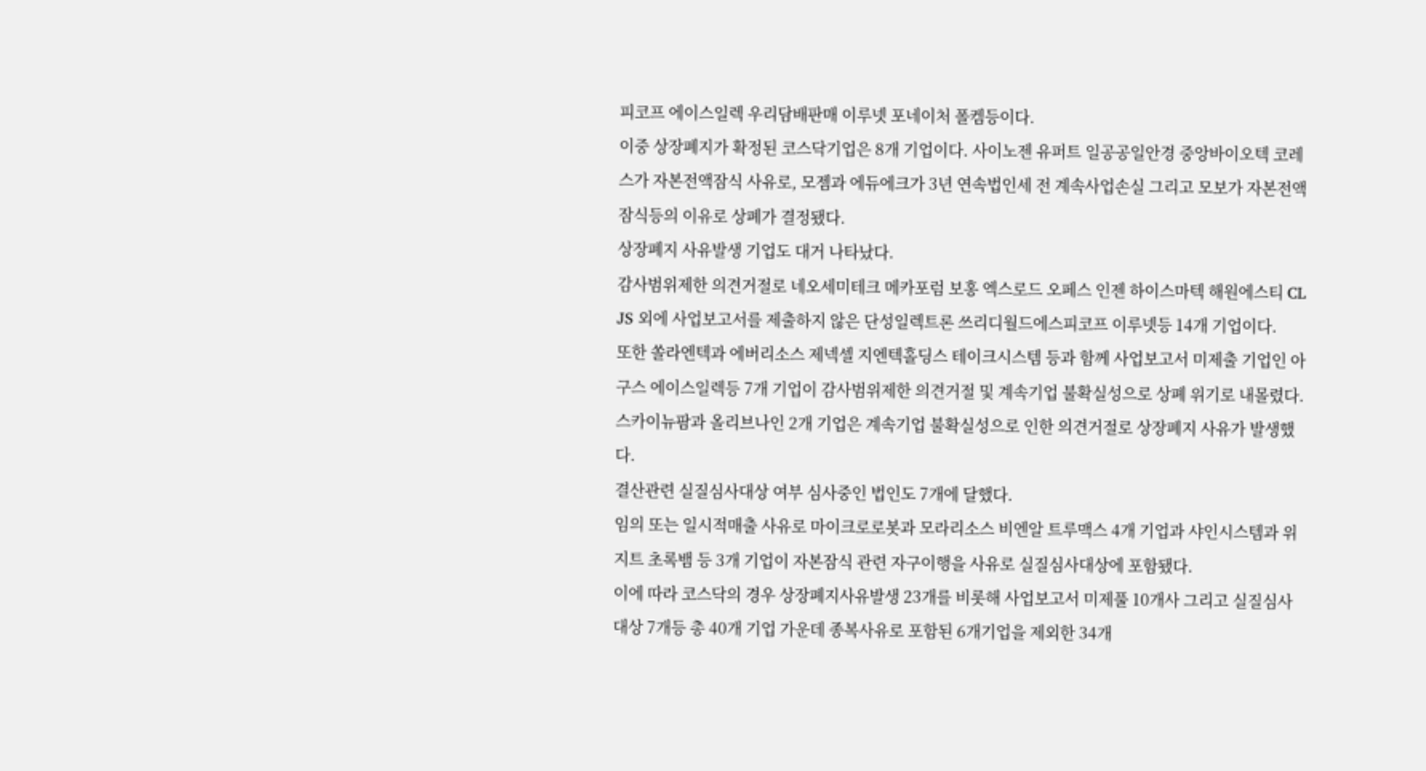피코프 에이스일렉 우리담배판매 이루넷 포네이처 폴켐등이다.
이중 상장폐지가 확정된 코스닥기업은 8개 기업이다. 사이노젠 유퍼트 일공공일안경 중앙바이오텍 코레스가 자본전액잠식 사유로, 모젬과 에듀에크가 3년 연속법인세 전 계속사업손실 그리고 모보가 자본전액잠식등의 이유로 상폐가 결정됐다.
상장폐지 사유발생 기업도 대거 나타났다.
감사범위제한 의견거절로 네오세미테크 메카포럼 보홍 엑스로드 오페스 인젠 하이스마텍 해원에스티 CL JS 외에 사업보고서를 제출하지 않은 단성일렉트론 쓰리디월드에스피코프 이루넷등 14개 기업이다.
또한 쏠라엔텍과 에버리소스 제넥셀 지엔텍홀딩스 테이크시스템 등과 함께 사업보고서 미제출 기업인 아구스 에이스일렉등 7개 기업이 감사범위제한 의견거절 및 계속기업 불확실성으로 상폐 위기로 내몰렸다. 스카이뉴팜과 올리브나인 2개 기업은 계속기업 불확실성으로 인한 의견거절로 상장폐지 사유가 발생했다.
결산관련 실질심사대상 여부 심사중인 법인도 7개에 달했다.
임의 또는 일시적매출 사유로 마이크로로봇과 모라리소스 비엔알 트루맥스 4개 기업과 샤인시스템과 위지트 초록뱀 등 3개 기업이 자본잠식 관련 자구이행을 사유로 실질심사대상에 포함됐다.
이에 따라 코스닥의 경우 상장폐지사유발생 23개를 비롯해 사업보고서 미제풀 10개사 그리고 실질심사대상 7개등 총 40개 기업 가운데 종복사유로 포함된 6개기업을 제외한 34개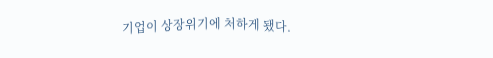기업이 상장위기에 처하게 됐다.